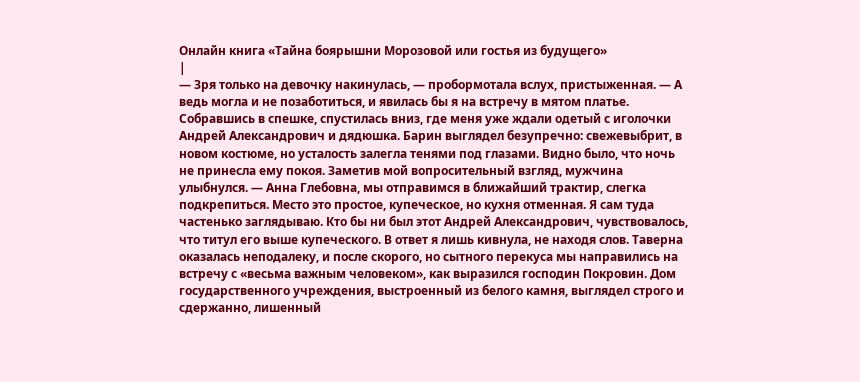Онлайн книга «Тайна боярышни Морозовой или гостья из будущего»
|
— Зря только на девочку накинулась, — пробормотала вслух, пристыженная. — А ведь могла и не позаботиться, и явилась бы я на встречу в мятом платье. Собравшись в спешке, спустилась вниз, где меня уже ждали одетый с иголочки Андрей Александрович и дядюшка. Барин выглядел безупречно: свежевыбрит, в новом костюме, но усталость залегла тенями под глазами. Видно было, что ночь не принесла ему покоя. Заметив мой вопросительный взгляд, мужчина улыбнулся. — Анна Глебовна, мы отправимся в ближайший трактир, слегка подкрепиться. Место это простое, купеческое, но кухня отменная. Я сам туда частенько заглядываю. Кто бы ни был этот Андрей Александрович, чувствовалось, что титул его выше купеческого. В ответ я лишь кивнула, не находя слов. Таверна оказалась неподалеку, и после скорого, но сытного перекуса мы направились на встречу с «весьма важным человеком», как выразился господин Покровин. Дом государственного учреждения, выстроенный из белого камня, выглядел строго и сдержанно, лишенный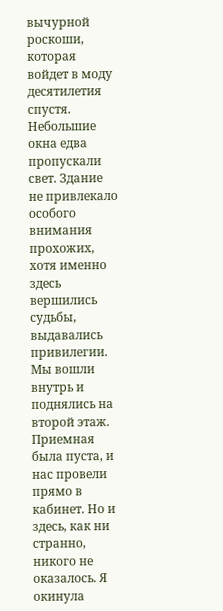вычурной роскоши, которая войдет в моду десятилетия спустя. Небольшие окна едва пропускали свет. Здание не привлекало особого внимания прохожих, хотя именно здесь вершились судьбы, выдавались привилегии. Мы вошли внутрь и поднялись на второй этаж. Приемная была пуста, и нас провели прямо в кабинет. Но и здесь, как ни странно, никого не оказалось. Я окинула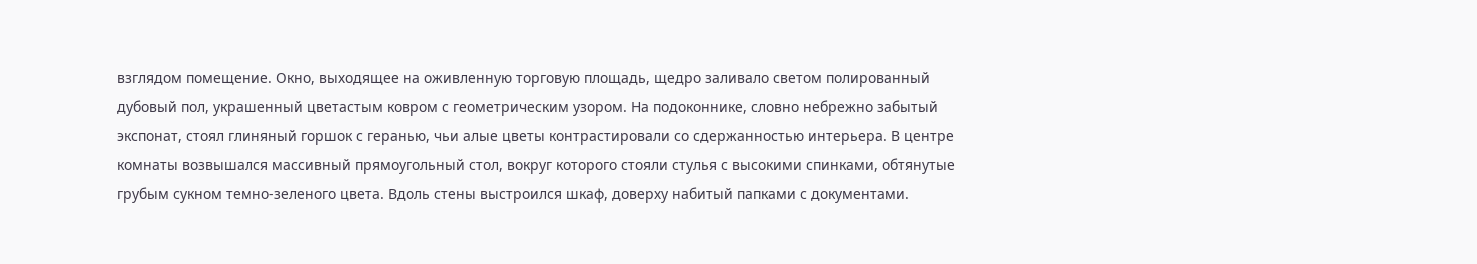взглядом помещение. Окно, выходящее на оживленную торговую площадь, щедро заливало светом полированный дубовый пол, украшенный цветастым ковром с геометрическим узором. На подоконнике, словно небрежно забытый экспонат, стоял глиняный горшок с геранью, чьи алые цветы контрастировали со сдержанностью интерьера. В центре комнаты возвышался массивный прямоугольный стол, вокруг которого стояли стулья с высокими спинками, обтянутые грубым сукном темно-зеленого цвета. Вдоль стены выстроился шкаф, доверху набитый папками с документами.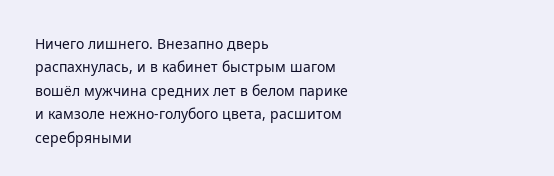Ничего лишнего. Внезапно дверь распахнулась, и в кабинет быстрым шагом вошёл мужчина средних лет в белом парике и камзоле нежно-голубого цвета, расшитом серебряными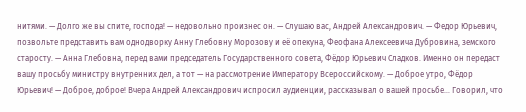нитями. — Долго же вы спите, господа! — недовольно произнес он. — Слушаю вас, Андрей Александрович. — Федор Юрьевич, позвольте представить вам однодворку Анну Глебовну Морозову и её опекуна, Феофана Алексеевича Дубровина, земского старосту. — Анна Глебовна, перед вами председатель Государственного совета, Фёдор Юрьевич Сладков. Именно он передаст вашу просьбу министру внутренних дел, а тот — на рассмотрение Императору Всероссийскому. — Доброе утро, Фёдор Юрьевич! — Доброе, доброе! Вчера Андрей Александрович испросил аудиенции, рассказывал о вашей просьбе… Говорил, что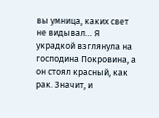вы умница, каких свет не видывал… Я украдкой взглянула на господина Покровина, а он стоял красный, как рак. Значит, и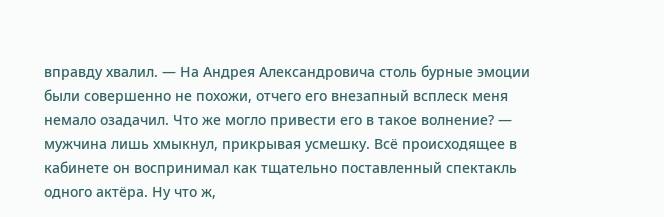вправду хвалил. — На Андрея Александровича столь бурные эмоции были совершенно не похожи, отчего его внезапный всплеск меня немало озадачил. Что же могло привести его в такое волнение? — мужчина лишь хмыкнул, прикрывая усмешку. Всё происходящее в кабинете он воспринимал как тщательно поставленный спектакль одного актёра. Ну что ж,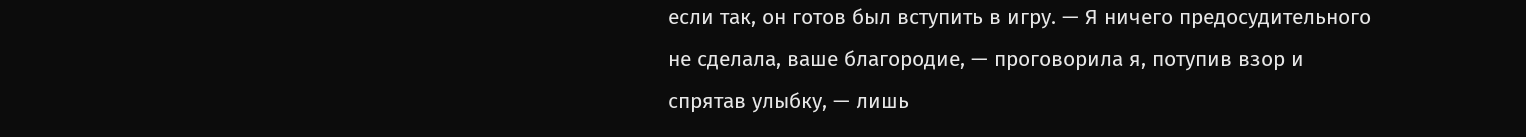если так, он готов был вступить в игру. — Я ничего предосудительного не сделала, ваше благородие, — проговорила я, потупив взор и спрятав улыбку, — лишь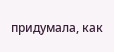придумала, как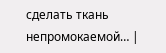сделать ткань непромокаемой… |